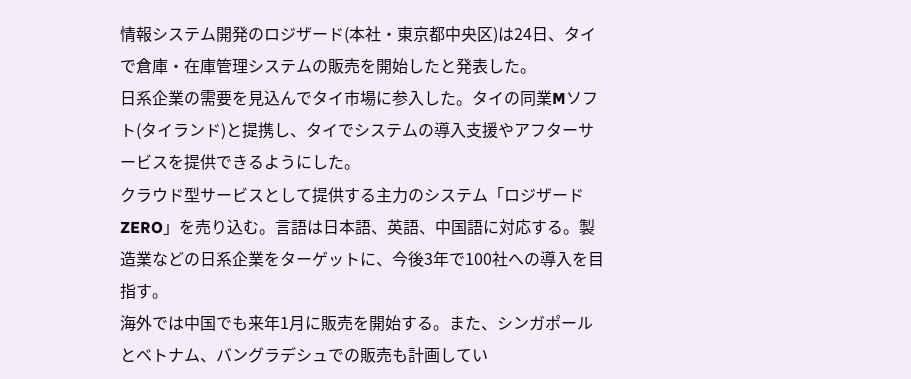情報システム開発のロジザード(本社・東京都中央区)は24日、タイで倉庫・在庫管理システムの販売を開始したと発表した。
日系企業の需要を見込んでタイ市場に参入した。タイの同業Mソフト(タイランド)と提携し、タイでシステムの導入支援やアフターサービスを提供できるようにした。
クラウド型サービスとして提供する主力のシステム「ロジザードZERO」を売り込む。言語は日本語、英語、中国語に対応する。製造業などの日系企業をターゲットに、今後3年で100社への導入を目指す。
海外では中国でも来年1月に販売を開始する。また、シンガポールとベトナム、バングラデシュでの販売も計画してい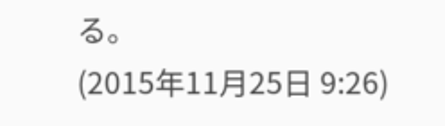る。
(2015年11月25日 9:26)